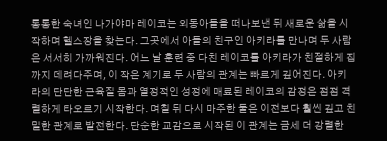통통한 숙녀인 나가야마 레이코는 외동아들을 떠나보낸 뒤 새로운 삶을 시작하며 헬스장을 찾는다. 그곳에서 아들의 친구인 아키라를 만나며 두 사람은 서서히 가까워진다. 어느 날 훈련 중 다친 레이코를 아키라가 친절하게 집까지 데려다주며, 이 작은 계기로 두 사람의 관계는 빠르게 깊어진다. 아키라의 단단한 근육질 몸과 열정적인 성정에 매료된 레이코의 감정은 점점 격렬하게 타오르기 시작한다. 며칠 뒤 다시 마주한 둘은 이전보다 훨씬 깊고 친밀한 관계로 발전한다. 단순한 교감으로 시작된 이 관계는 금세 더 강렬한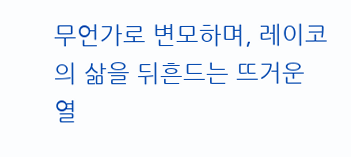무언가로 변모하며, 레이코의 삶을 뒤흔드는 뜨거운 열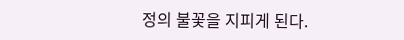정의 불꽃을 지피게 된다.